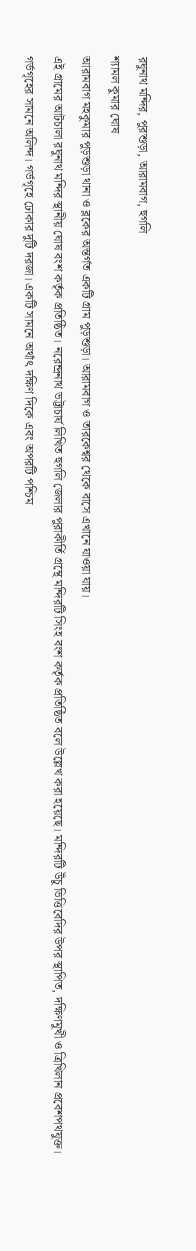রঘুনাথ মন্দির, পুরশুড়া, আরামবাগ, হুগলি
শ্যামল কুমার ঘোষ
আরামবাগ মহকুমার পুড়শুড়া থানা ও ব্লকের অন্তর্গত একটি গ্রাম পুড়শুড়া। আরামবাগ ও তারকেশ্বর থেকে বাসে এখানে যাওয়া যায়।
এই গ্রামের আটচালা রঘুনাথ মন্দির স্থানীয় ঘোষ বংশ কর্তৃক প্রতিষ্ঠিত। নরেন্দ্রনাথ ভট্টাচার্য লিখিত হুগলি জেলার পুরাকীর্তি গ্রন্থে মন্দিরটি সিংহ বংশ কর্তৃক প্রতিষ্ঠিত বলে উল্লেখ করা হয়েছে। মন্দিরটি উঁচু ভিত্তিবেদির উপর স্থাপিত, দক্ষিণমুখী ও ত্রিখিলান প্রবেশপথযুক্ত। গর্ভগৃহের সামনে অলিন্দ। গর্ভগৃহে ঢোকার দুটি দরজা। একটি সামনে অর্থাৎ দক্ষিণ দিকে এবং অপরটি পশ্চিম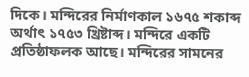দিকে। মন্দিরের নির্মাণকাল ১৬৭৫ শকাব্দ অর্থাৎ ১৭৫৩ খ্রিষ্টাব্দ। মন্দিরে একটি প্রতিষ্ঠাফলক আছে। মন্দিরের সামনের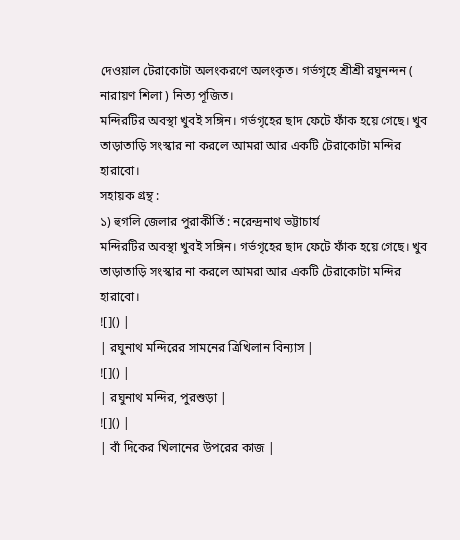দেওয়াল টেরাকোটা অলংকরণে অলংকৃত। গর্ভগৃহে শ্রীশ্রী রঘুনন্দন ( নারায়ণ শিলা ) নিত্য পূজিত।
মন্দিরটির অবস্থা খুবই সঙ্গিন। গর্ভগৃহের ছাদ ফেটে ফাঁক হয়ে গেছে। খুব তাড়াতাড়ি সংস্কার না করলে আমরা আর একটি টেরাকোটা মন্দির হারাবো।
সহায়ক গ্রন্থ :
১) হুগলি জেলার পুরাকীর্তি : নরেন্দ্রনাথ ভট্টাচার্য
মন্দিরটির অবস্থা খুবই সঙ্গিন। গর্ভগৃহের ছাদ ফেটে ফাঁক হয়ে গেছে। খুব তাড়াতাড়ি সংস্কার না করলে আমরা আর একটি টেরাকোটা মন্দির হারাবো।
![]() |
| রঘুনাথ মন্দিরের সামনের ত্রিখিলান বিন্যাস |
![]() |
| রঘুনাথ মন্দির, পুরশুড়া |
![]() |
| বাঁ দিকের খিলানের উপরের কাজ |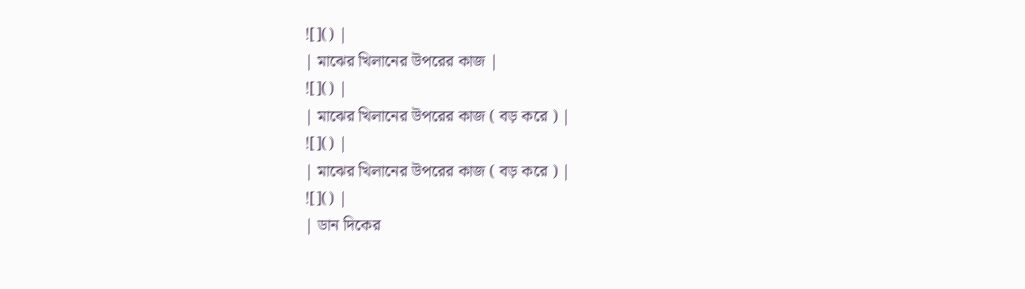![]() |
| মাঝের খিলানের উপরের কাজ |
![]() |
| মাঝের খিলানের উপরের কাজ ( বড় করে ) |
![]() |
| মাঝের খিলানের উপরের কাজ ( বড় করে ) |
![]() |
| ডান দিকের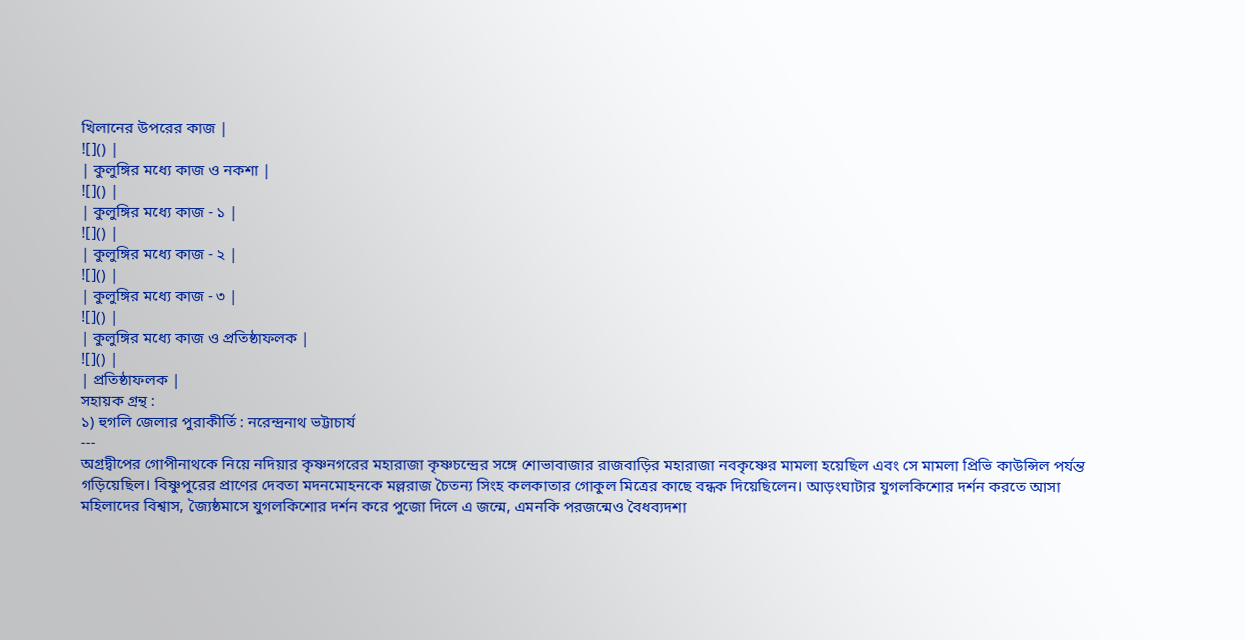খিলানের উপরের কাজ |
![]() |
| কুলুঙ্গির মধ্যে কাজ ও নকশা |
![]() |
| কুলুঙ্গির মধ্যে কাজ - ১ |
![]() |
| কুলুঙ্গির মধ্যে কাজ - ২ |
![]() |
| কুলুঙ্গির মধ্যে কাজ - ৩ |
![]() |
| কুলুঙ্গির মধ্যে কাজ ও প্রতিষ্ঠাফলক |
![]() |
| প্রতিষ্ঠাফলক |
সহায়ক গ্রন্থ :
১) হুগলি জেলার পুরাকীর্তি : নরেন্দ্রনাথ ভট্টাচার্য
---
অগ্রদ্বীপের গোপীনাথকে নিয়ে নদিয়ার কৃষ্ণনগরের মহারাজা কৃষ্ণচন্দ্রের সঙ্গে শোভাবাজার রাজবাড়ির মহারাজা নবকৃষ্ণের মামলা হয়েছিল এবং সে মামলা প্রিভি কাউন্সিল পর্যন্ত গড়িয়েছিল। বিষ্ণুপুরের প্রাণের দেবতা মদনমোহনকে মল্লরাজ চৈতন্য সিংহ কলকাতার গোকুল মিত্রের কাছে বন্ধক দিয়েছিলেন। আড়ংঘাটার যুগলকিশোর দর্শন করতে আসা মহিলাদের বিশ্বাস, জ্যৈষ্ঠমাসে যুগলকিশোর দর্শন করে পুজো দিলে এ জন্মে, এমনকি পরজন্মেও বৈধব্যদশা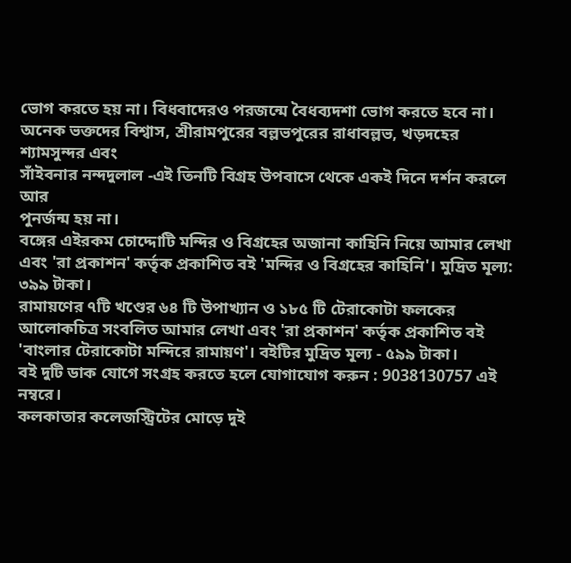ভোগ করতে হয় না। বিধবাদেরও পরজন্মে বৈধব্যদশা ভোগ করতে হবে না। অনেক ভক্তদের বিশ্বাস, শ্রীরামপুরের বল্লভপুরের রাধাবল্লভ, খড়দহের শ্যামসুন্দর এবং
সাঁইবনার নন্দদুলাল -এই তিনটি বিগ্রহ উপবাসে থেকে একই দিনে দর্শন করলে আর
পুনর্জন্ম হয় না।
বঙ্গের এইরকম চোদ্দোটি মন্দির ও বিগ্রহের অজানা কাহিনি নিয়ে আমার লেখা এবং 'রা প্রকাশন' কর্তৃক প্রকাশিত বই 'মন্দির ও বিগ্রহের কাহিনি'। মুদ্রিত মূল্য: ৩৯৯ টাকা।
রামায়ণের ৭টি খণ্ডের ৬৪ টি উপাখ্যান ও ১৮৫ টি টেরাকোটা ফলকের আলোকচিত্র সংবলিত আমার লেখা এবং 'রা প্রকাশন' কর্তৃক প্রকাশিত বই 'বাংলার টেরাকোটা মন্দিরে রামায়ণ'। বইটির মুদ্রিত মূল্য - ৫৯৯ টাকা।
বই দুটি ডাক যোগে সংগ্রহ করতে হলে যোগাযোগ করুন : 9038130757 এই নম্বরে।
কলকাতার কলেজস্ট্রিটের মোড়ে দুই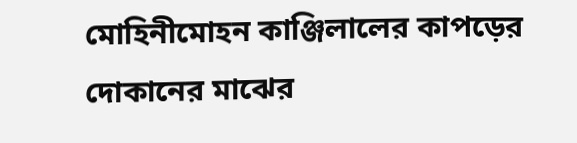মোহিনীমোহন কাঞ্জিলালের কাপড়ের দোকানের মাঝের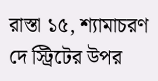রাস্তা ১৫, শ্যামাচরণ দে স্ট্রিটের উপর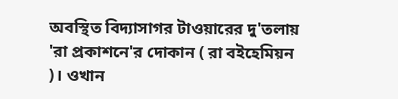অবস্থিত বিদ্যাসাগর টাওয়ারের দু'তলায় 'রা প্রকাশনে'র দোকান ( রা বইহেমিয়ন )। ওখান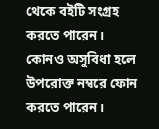থেকে বইটি সংগ্রহ করতে পারেন। কোনও অসুবিধা হলে উপরোক্ত নম্বরে ফোন করতে পারেন।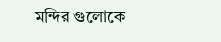মন্দির গুলোকে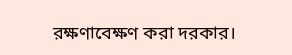রক্ষণাবেক্ষণ করা দরকার।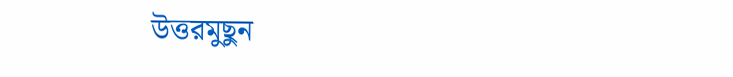উত্তরমুছুন